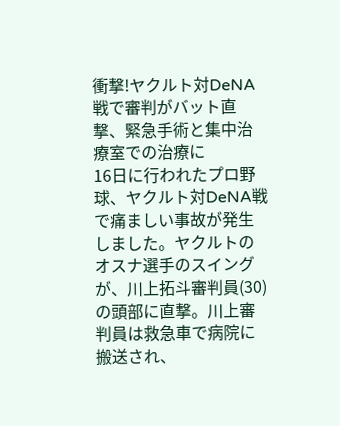衝撃!ヤクルト対DeNA戦で審判がバット直撃、緊急手術と集中治療室での治療に
16日に行われたプロ野球、ヤクルト対DeNA戦で痛ましい事故が発生しました。ヤクルトのオスナ選手のスイングが、川上拓斗審判員(30)の頭部に直撃。川上審判員は救急車で病院に搬送され、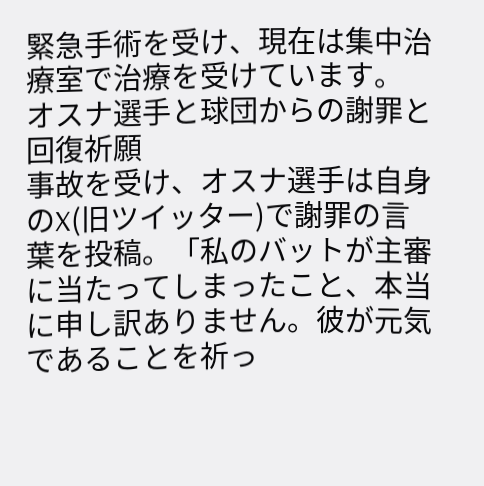緊急手術を受け、現在は集中治療室で治療を受けています。
オスナ選手と球団からの謝罪と回復祈願
事故を受け、オスナ選手は自身のX(旧ツイッター)で謝罪の言葉を投稿。「私のバットが主審に当たってしまったこと、本当に申し訳ありません。彼が元気であることを祈っ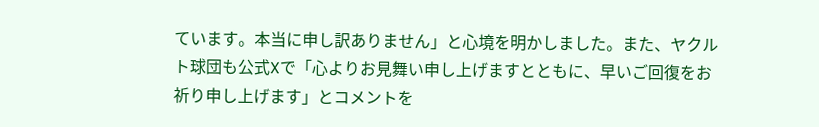ています。本当に申し訳ありません」と心境を明かしました。また、ヤクルト球団も公式Xで「心よりお見舞い申し上げますとともに、早いご回復をお祈り申し上げます」とコメントを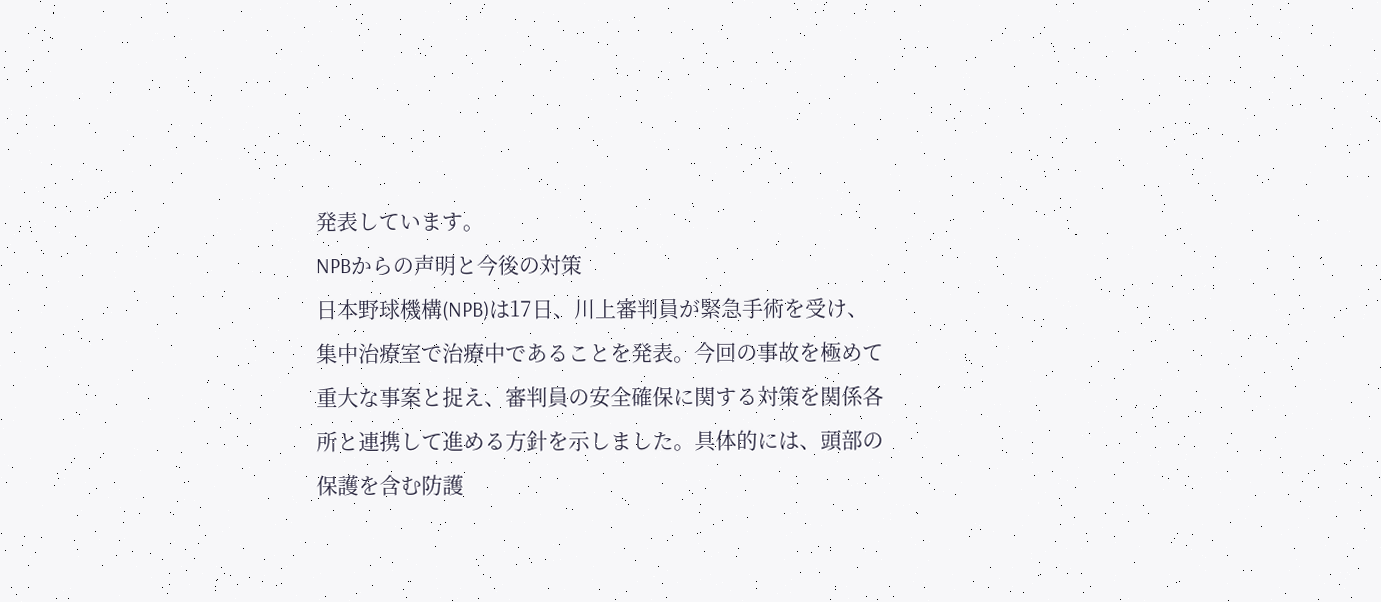発表しています。
NPBからの声明と今後の対策
日本野球機構(NPB)は17日、川上審判員が緊急手術を受け、集中治療室で治療中であることを発表。今回の事故を極めて重大な事案と捉え、審判員の安全確保に関する対策を関係各所と連携して進める方針を示しました。具体的には、頭部の保護を含む防護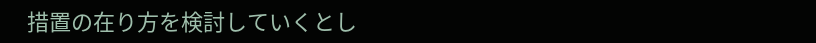措置の在り方を検討していくとし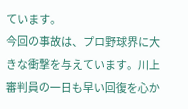ています。
今回の事故は、プロ野球界に大きな衝撃を与えています。川上審判員の一日も早い回復を心か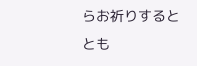らお祈りするととも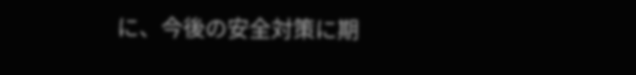に、今後の安全対策に期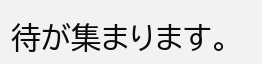待が集まります。